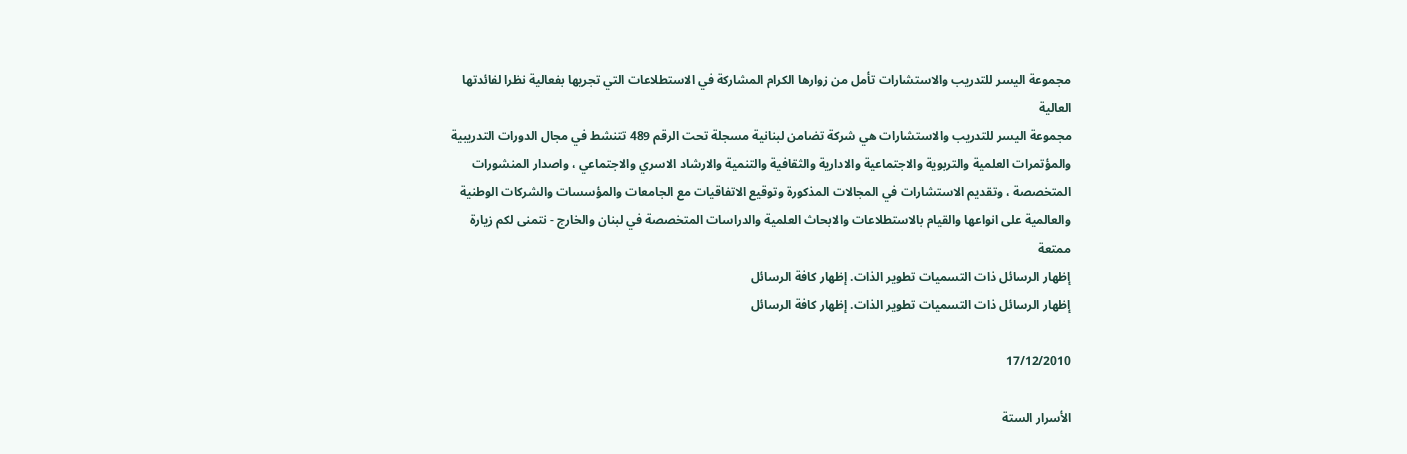مجموعة اليسر للتدريب والاستشارات تأمل من زوارها الكرام المشاركة في الاستطلاعات التي تجريها بفعالية نظرا لفائدتها العالية
مجموعة اليسر للتدريب والاستشارات هي شركة تضامن لبنانية مسجلة تحت الرقم 489 تتنشط في مجال الدورات التدريبية والمؤتمرات العلمية والتربوية والاجتماعية والادارية والثقافية والتنمية والارشاد الاسري والاجتماعي ، واصدار المنشورات المتخصصة ، وتقديم الاستشارات في المجالات المذكورة وتوقيع الاتفاقيات مع الجامعات والمؤسسات والشركات الوطنية والعالمية على انواعها والقيام بالاستطلاعات والابحاث العلمية والدراسات المتخصصة في لبنان والخارج - نتمنى لكم زيارة ممتعة
إظهار الرسائل ذات التسميات تطوير الذات. إظهار كافة الرسائل
إظهار الرسائل ذات التسميات تطوير الذات. إظهار كافة الرسائل

17/12/2010

الأسرار الستة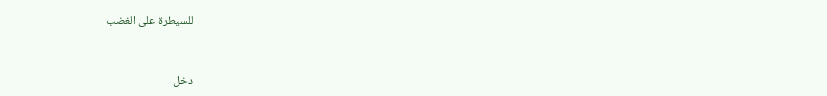للسيطرة على الغضب



دخل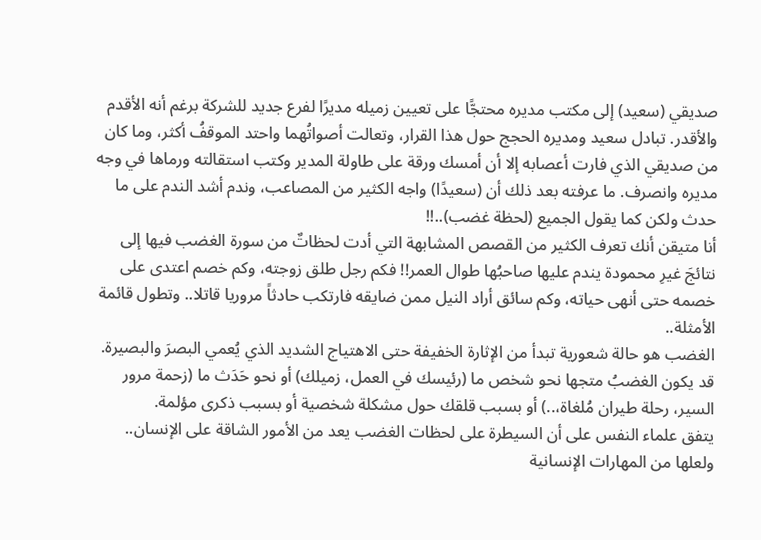صديقي (سعيد) إلى مكتب مديره محتجًّا على تعيين زميله مديرًا لفرع جديد للشركة برغم أنه الأقدم والأقدر. تبادل سعيد ومديره الحجج حول هذا القرار، وتعالت أصواتُهما واحتد الموقفُ أكثر، وما كان من صديقي الذي فارت أعصابه إلا أن أمسك ورقة على طاولة المدير وكتب استقالته ورماها في وجه مديره وانصرف. ما عرفته بعد ذلك أن (سعيدًا) واجه الكثير من المصاعب، وندم أشد الندم على ما حدث ولكن كما يقول الجميع (لحظة غضب)..!!
أنا متيقن أنك تعرف الكثير من القصص المشابهة التي أدت لحظاتٌ من سورة الغضب فيها إلى نتائجَ غيرِ محمودة يندم عليها صاحبُها طوال العمر!! فكم رجل طلق زوجته، وكم خصم اعتدى على خصمه حتى أنهى حياته، وكم سائق أراد النيل ممن ضايقه فارتكب حادثاً مروريا قاتلا.. وتطول قائمة الأمثلة..
الغضب هو حالة شعورية تبدأ من الإثارة الخفيفة حتى الاهتياج الشديد الذي يُعمي البصرَ والبصيرة. قد يكون الغضبُ متجها نحو شخص ما (رئيسك في العمل، زميلك) أو نحو حَدَث ما (زحمة مرور السير، رحلة طيران مُلغاة،..) أو بسبب قلقك حول مشكلة شخصية أو بسبب ذكرى مؤلمة.
يتفق علماء النفس على أن السيطرة على لحظات الغضب يعد من الأمور الشاقة على الإنسان.. ولعلها من المهارات الإنسانية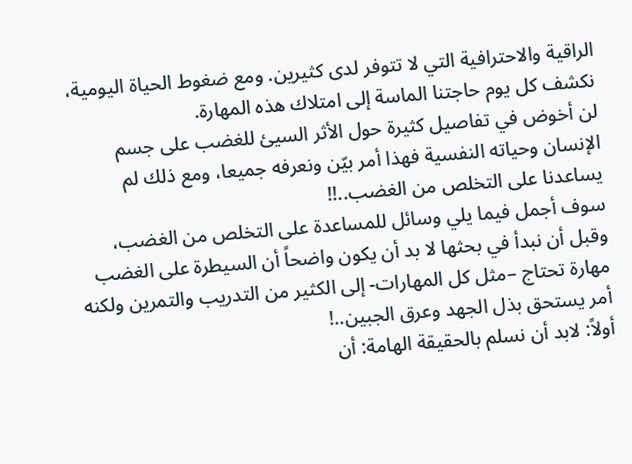الراقية والاحترافية التي لا تتوفر لدى كثيرين. ومع ضغوط الحياة اليومية، نكشف كل يوم حاجتنا الماسة إلى امتلاك هذه المهارة.
لن أخوض في تفاصيل كثيرة حول الأثر السيئ للغضب على جسم الإنسان وحياته النفسية فهذا أمر بيّن ونعرفه جميعا، ومع ذلك لم يساعدنا على التخلص من الغضب..!!
سوف أجمل فيما يلي وسائل للمساعدة على التخلص من الغضب، وقبل أن نبدأ في بحثها لا بد أن يكون واضحاً أن السيطرة على الغضب مهارة تحتاج –مثل كل المهارات- إلى الكثير من التدريب والتمرين ولكنه أمر يستحق بذل الجهد وعرق الجبين..!
أولاً: لابد أن نسلم بالحقيقة الهامة: أن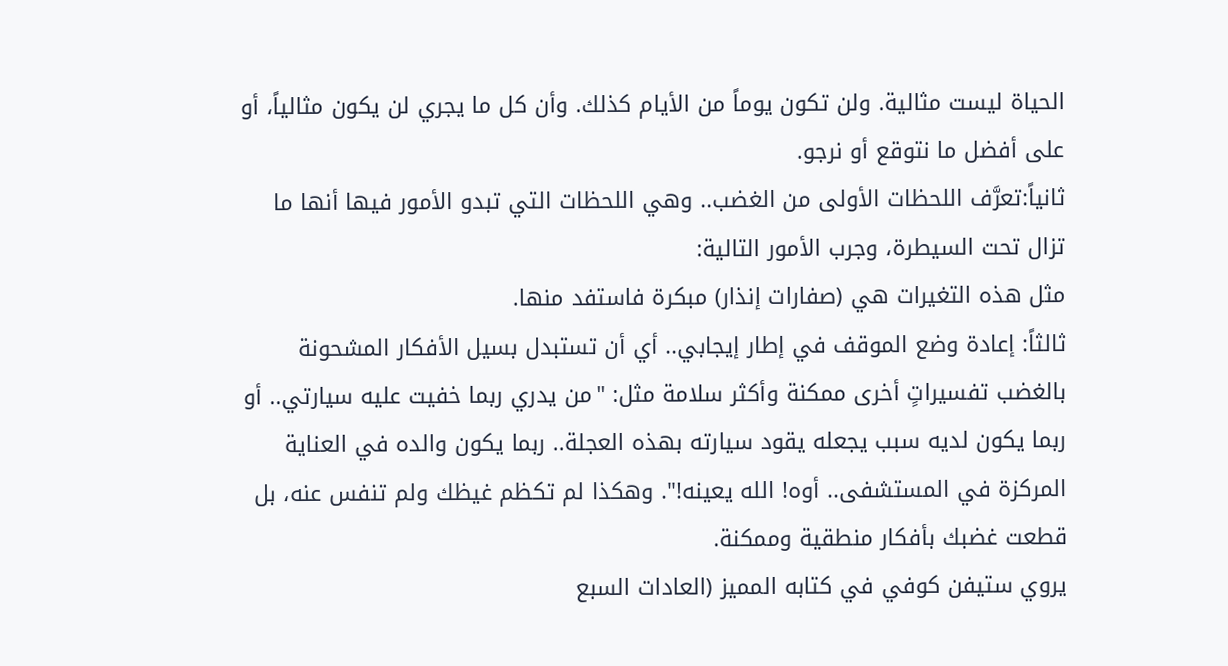الحياة ليست مثالية. ولن تكون يوماً من الأيام كذلك. وأن كل ما يجري لن يكون مثالياً، أو على أفضل ما نتوقع أو نرجو.
ثانياً:تعرَّف اللحظات الأولى من الغضب.. وهي اللحظات التي تبدو الأمور فيها أنها ما تزال تحت السيطرة، وجرب الأمور التالية:
مثل هذه التغيرات هي (صفارات إنذار) مبكرة فاستفد منها.
ثالثاً: إعادة وضع الموقف في إطار إيجابي.. أي أن تستبدل بسيل الأفكار المشحونة بالغضب تفسيراتٍ أخرى ممكنة وأكثر سلامة مثل: "من يدري ربما خفيت عليه سيارتي.. أو ربما يكون لديه سبب يجعله يقود سيارته بهذه العجلة.. ربما يكون والده في العناية المركزة في المستشفى.. أوه! الله يعينه!". وهكذا لم تكظم غيظك ولم تنفس عنه، بل قطعت غضبك بأفكار منطقية وممكنة.
يروي ستيفن كوفي في كتابه المميز (العادات السبع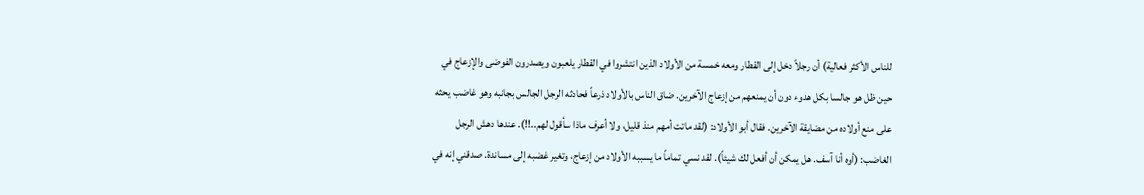للناس الأكثر فعالية) أن رجلاً دخل إلى القطار ومعه خمسة من الأولاد الذين انتشروا في القطار يلعبون ويصدرون الفوضى والإزعاج في حين ظل هو جالسا بكل هدوء دون أن يمنعهم من إزعاج الآخرين. ضاق الناس بالأولاد ذرعاً فحادثه الرجل الجالس بجانبه وهو غاضب يحثه على منع أولاده من مضايقة الآخرين. فقال أبو الأولاد: (لقد ماتت أمهم منذ قليل، ولا أعرف ماذا سأقول لهم..!!). عندها دهش الرجل الغاضب: (أوه أنا آسف. هل يمكن أن أفعل لك شيئاً). لقد نسي تماماً ما يسببه الأولاد من إزعاج، وتغير غضبه إلى مساندة. صدقني إنه في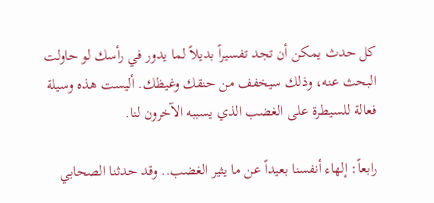كل حدث يمكن أن تجد تفسيراً بديلاً لما يدور في رأسك لو حاولت البحث عنه، وذلك سيخفف من حنقك وغيظك. أليست هذه وسيلة فعالة للسيطرة على الغضب الذي يسببه الآخرون لنا.

رابعاً: إلهاء أنفسنا بعيداً عن ما يثير الغضب.. وقد حدثنا الصحابي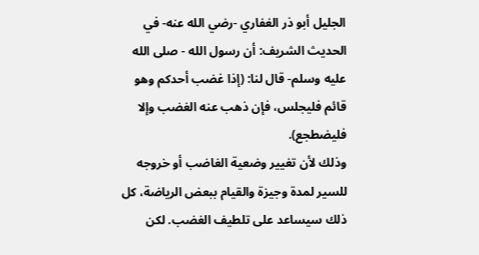الجليل أبو ذر الغفاري -رضي الله عنه- في الحديث الشريف: أن رسول الله - صلى الله عليه وسلم- قال لنا: (إذا غضب أحدكم وهو قائم فليجلس، فإن ذهب عنه الغضب وإلا فليضطجع).
وذلك لأن تغيير وضعية الغاضب أو خروجه للسير لمدة وجيزة والقيام ببعض الرياضة، كل ذلك سيساعد على تلطيف الغضب. لكن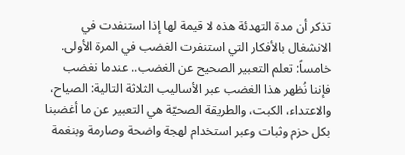تذكر أن مدة التهدئة هذه لا قيمة لها إذا استنفدت في الانشغال بالأفكار التي استنفرت الغضب في المرة الأولى.
خامساً: تعلم التعبير الصحيح عن الغضب.. عندما نغضب فإننا نُظهر هذا الغضب عبر الأساليب الثلاثة التالية: الصياح، والاعتداء، الكبت، والطريقة الصحيّة هي التعبير عن ما أغضبنا بكل حزم وثبات وعبر استخدام لهجة واضحة وصارمة وبنغمة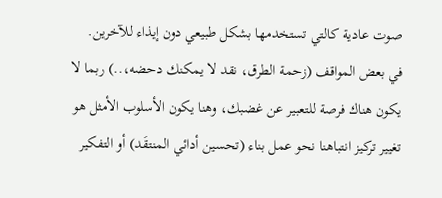صوت عادية كالتي تستخدمها بشكل طبيعي دون إيذاء للآخرين.
في بعض المواقف (زحمة الطرق، نقد لا يمكنك دحضه،..) ربما لا يكون هناك فرصة للتعبير عن غضبك، وهنا يكون الأسلوب الأمثل هو تغيير تركيز انتباهنا نحو عمل بناء (تحسين أدائي المنتقَد) أو التفكير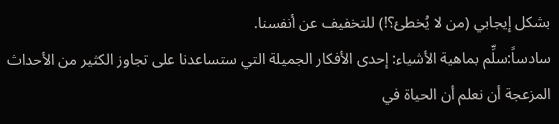بشكل إيجابي (من لا يُخطئ؟!) للتخفيف عن أنفسنا.
سادساً:سلِّم بماهية الأشياء: إحدى الأفكار الجميلة التي ستساعدنا على تجاوز الكثير من الأحداث المزعجة أن نعلم أن الحياة في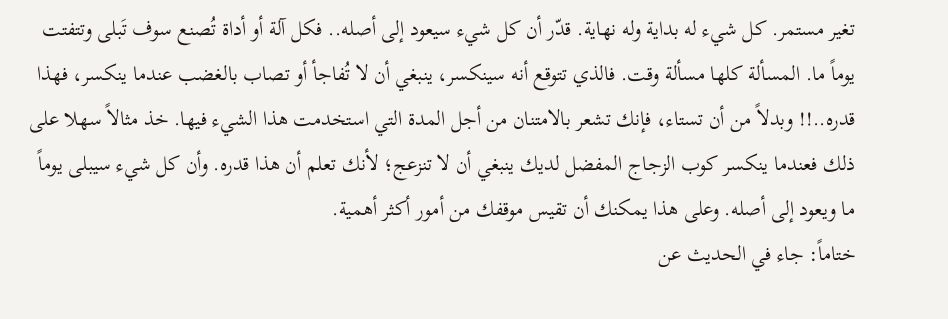تغير مستمر. كل شيء له بداية وله نهاية. قدّر أن كل شيء سيعود إلى أصله.. فكل آلة أو أداة تُصنع سوف تَبلى وتتفتت يوماً ما. المسألة كلها مسألة وقت. فالذي تتوقع أنه سينكسر، ينبغي أن لا تُفاجأ أو تصاب بالغضب عندما ينكسر، فهذا قدره..!! وبدلاً من أن تستاء، فإنك تشعر بالامتنان من أجل المدة التي استخدمت هذا الشيء فيها. خذ مثالاً سهلا على ذلك فعندما ينكسر كوب الزجاج المفضل لديك ينبغي أن لا تنزعج؛ لأنك تعلم أن هذا قدره. وأن كل شيء سيبلى يوماً ما ويعود إلى أصله. وعلى هذا يمكنك أن تقيس موقفك من أمور أكثر أهمية.
ختاماً: جاء في الحديث عن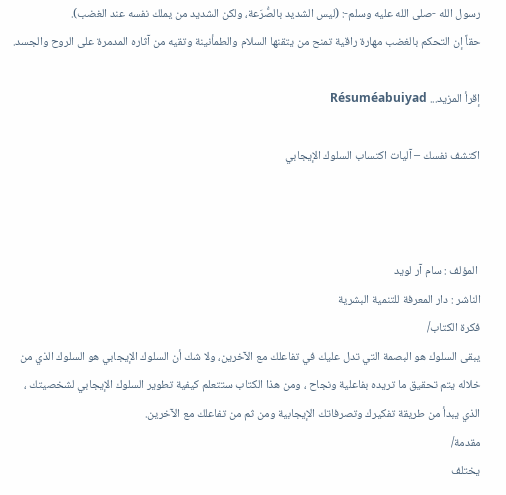رسول الله -صلى الله عليه وسلم-: (ليس الشديد بالصُّرَعة، ولكن الشديد من يملك نفسه عند الغضب).
حقاً إن التحكم بالغضب مهارة راقية تمنح من يتقنها السلام والطمأنينة وتقيه من آثاره المدمرة على الروح والجسد.

إقرأ المزيد... Résuméabuiyad

اكتشف نفسك – آليات اكتساب السلوك الإيجابي



 المؤلف : سام آر لويد
الناشر : دار المعرفة للتنمية البشرية
فكرة الكتاب/
يبقى السلوك هو البصمة التي تدل عليك في تفاعلك مع الآخرين، ولا شك أن السلوك الإيجابي هو السلوك الذي من خلاله يتم تحقيق ما تريده بفاعلية ونجاح ، ومن هذا الكتاب ستتعلم كيفية تطوير السلوك الإيجابي لشخصيتك ، الذي يبدأ من طريقة تفكيرك وتصرفاتك الإيجابية ومن ثم من تفاعلك مع الآخرين.
مقدمة/
يختلف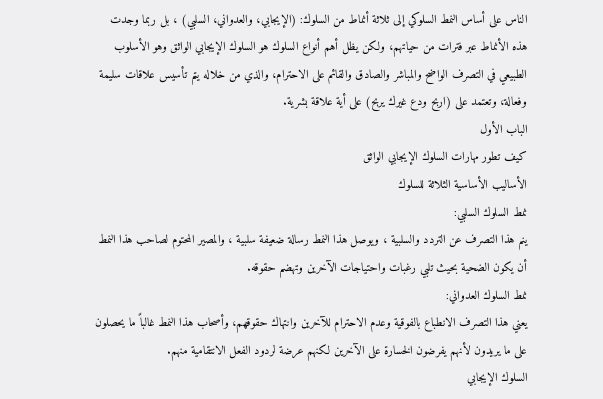الناس على أساس النمط السلوكي إلى ثلاثة أنماط من السلوك: (الإيجابي، والعدواني، السلبي) ، بل ربما وجدت هذه الأنماط عبر فترات من حياتهم، ولكن يظل أهم أنواع السلوك هو السلوك الإيجابي الواثق وهو الأسلوب الطبيعي في التصرف الواضح والمباشر والصادق والقائم على الاحترام، والذي من خلاله يتم تأسيس علاقات سليمة وفعالة، وتعتمد على (اربح ودع غيرك يربح) على أية علاقة بشرية.
الباب الأول
كيف تطور مهارات السلوك الإيجابي الواثق
الأساليب الأساسية الثلاثة للسلوك
نمط السلوك السلبي:
ينم هذا التصرف عن التردد والسلبية ، ويوصل هذا النمط رسالة ضعيفة سلبية ، والمصير المحتوم لصاحب هذا النمط أن يكون الضحية بحيث تلبي رغبات واحتياجات الآخرين وتهضم حقوقه.
نمط السلوك العدواني:
يعني هذا التصرف الانطباع بالفوقية وعدم الاحترام للآخرين وانتهاك حقوقهم، وأصحاب هذا النمط غالباً ما يحصلون على ما يريدون لأنهم يفرضون الخسارة على الآخرين لكنهم عرضة لردود الفعل الانتقامية منهم.
السلوك الإيجابي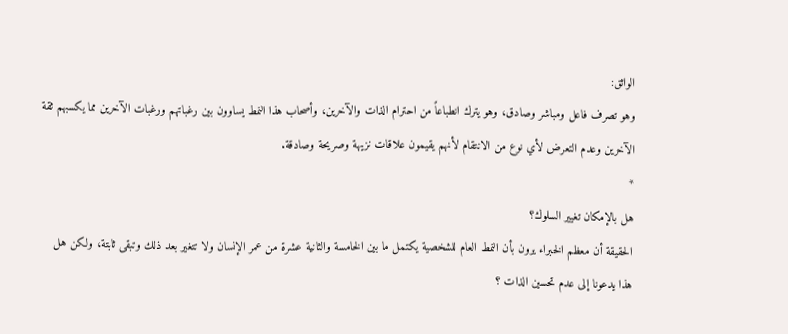الواثق:
وهو تصرف فاعل ومباشر وصادق، وهو يترك انطباعاً من احترام الذات والآخرين، وأصحاب هذا النمط يساوون بين رغباتهم ورغبات الآخرين مما يكسبهم ثقة الآخرين وعدم التعرض لأي نوع من الانتقام لأنهم يقيمون علاقات نزيهة وصريحة وصادقة.
*
هل بالإمكان تغيير السلوك؟
الحقيقة أن معظم الخبراء يرون بأن النمط العام للشخصية يكتمل ما بين الخامسة والثانية عشرة من عمر الإنسان ولا تتغير بعد ذلك وتبقى ثابتة، ولكن هل هذا يدعونا إلى عدم تحسين الذات ؟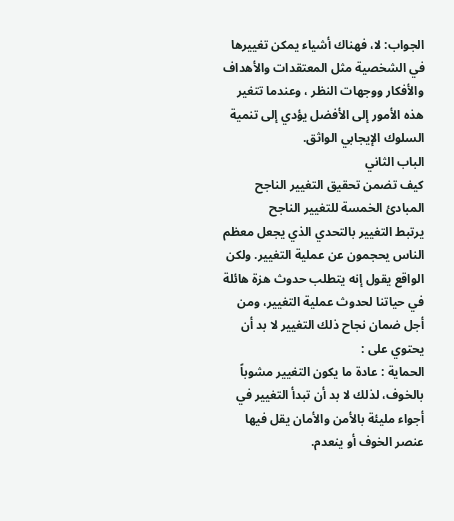الجواب: لا، فهناك أشياء يمكن تغييرها في الشخصية مثل المعتقدات والأهداف والأفكار ووجهات النظر ، وعندما تتغير هذه الأمور إلى الأفضل يؤدي إلى تنمية السلوك الإيجابي الواثق.
الباب الثاني
كيف تضمن تحقيق التغيير الناجح
المبادئ الخمسة للتغيير الناجح
يرتبط التغيير بالتحدي الذي يجعل معظم الناس يحجمون عن عملية التغيير. ولكن الواقع يقول إنه يتطلب حدوث هزة هائلة في حياتنا لحدوث عملية التغيير، ومن أجل ضمان نجاح ذلك التغيير لا بد أن يحتوي على :
الحماية : عادة ما يكون التغيير مشوباً بالخوف، لذلك لا بد أن تبدأ التغيير في أجواء مليئة بالأمن والأمان يقل فيها عنصر الخوف أو ينعدم.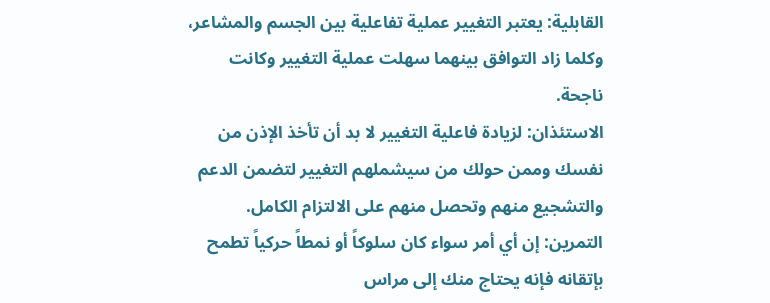القابلية: يعتبر التغيير عملية تفاعلية بين الجسم والمشاعر، وكلما زاد التوافق بينهما سهلت عملية التغيير وكانت ناجحة.
الاستئذان: لزيادة فاعلية التغيير لا بد أن تأخذ الإذن من نفسك وممن حولك من سيشملهم التغيير لتضمن الدعم والتشجيع منهم وتحصل منهم على الالتزام الكامل.
التمرين: إن أي أمر سواء كان سلوكاً أو نمطاً حركياً تطمح بإتقانه فإنه يحتاج منك إلى مراس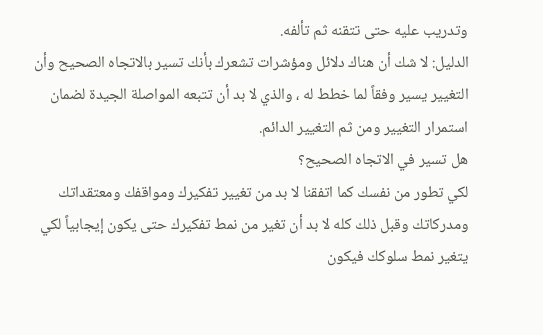وتدريب عليه حتى تتقنه ثم تألفه.
الدليل: لا شك أن هناك دلائل ومؤشرات تشعرك بأنك تسير بالاتجاه الصحيح وأن التغيير يسير وفقاً لما خطط له ، والذي لا بد أن تتبعه المواصلة الجيدة لضمان استمرار التغيير ومن ثم التغيير الدائم.
هل تسير في الاتجاه الصحيح؟
لكي تطور من نفسك كما اتفقنا لا بد من تغيير تفكيرك ومواقفك ومعتقداتك ومدركاتك وقبل ذلك كله لا بد أن تغير من نمط تفكيرك حتى يكون إيجابياً لكي يتغير نمط سلوكك فيكون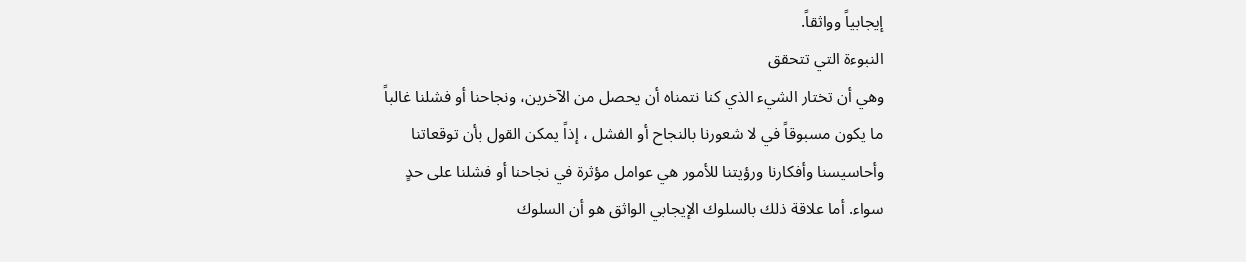إيجابياً وواثقاً.
النبوءة التي تتحقق
وهي أن تختار الشيء الذي كنا نتمناه أن يحصل من الآخرين، ونجاحنا أو فشلنا غالباً ما يكون مسبوقاً في لا شعورنا بالنجاح أو الفشل ، إذاً يمكن القول بأن توقعاتنا وأحاسيسنا وأفكارنا ورؤيتنا للأمور هي عوامل مؤثرة في نجاحنا أو فشلنا على حدٍ سواء. أما علاقة ذلك بالسلوك الإيجابي الواثق هو أن السلوك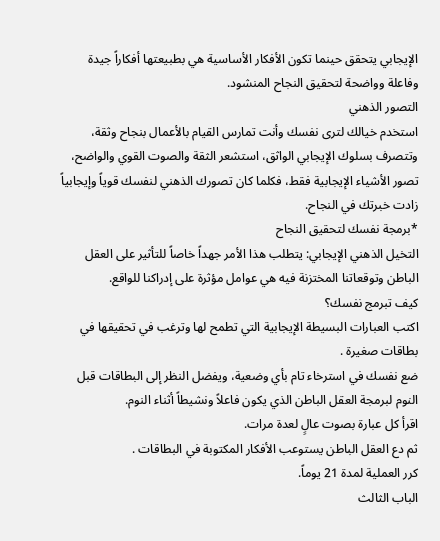الإيجابي يتحقق حينما تكون الأفكار الأساسية هي بطبيعتها أفكاراً جيدة وفاعلة وواضحة لتحقيق النجاح المنشود.
التصور الذهني
استخدم خيالك لترى نفسك وأنت تمارس القيام بالأعمال بنجاح وثقة، وتتصرف بسلوك الإيجابي الواثق، استشعر الثقة والصوت القوي والواضح، تصور الأشياء الإيجابية فقط، فكلما كان تصورك الذهني لنفسك قوياً وإيجابياً زادت خبرتك في النجاح.
*برمجة نفسك لتحقيق النجاح
التخيل الذهني الإيجابي: يتطلب هذا الأمر جهداً خاصاً للتأثير على العقل الباطن وتوقعاتنا المختزنة فيه هي عوامل مؤثرة على إدراكنا للواقع.
كيف تبرمج نفسك؟
اكتب العبارات البسيطة الإيجابية التي تطمح لها وترغب في تحقيقها في بطاقات صغيرة .
ضع نفسك في استرخاء تام بأي وضعية، ويفضل النظر إلى البطاقات قبل النوم لبرمجة العقل الباطن الذي يكون فاعلاً ونشيطاً أثناء النوم.
اقرأ كل عبارة بصوت عالٍ لعدة مرات.
ثم دع العقل الباطن يستوعب الأفكار المكتوبة في البطاقات .
كرر العملية لمدة 21 يوماً.
الباب الثالث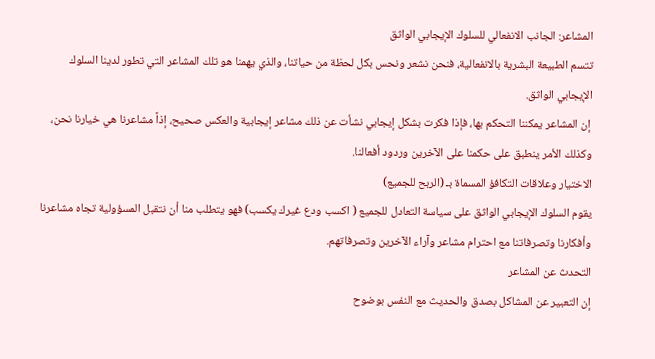المشاعر: الجانب الانفعالي للسلوك الإيجابي الواثق
تتسم الطبيعة البشرية بالانفعالية، فنحن نشعر ونحس بكل لحظة من حياتنا، والذي يهمنا هو تلك المشاعر التي تطور لدينا السلوك الإيجابي الواثق.
 إن المشاعر يمكننا التحكم بها، فإذا فكرت بشكل إيجابي نشأت عن ذلك مشاعر إيجابية والعكس صحيح، إذاً مشاعرنا هي خيارنا نحن، وكذلك الأمر ينطبق على حكمنا على الآخرين وردود أفعالنا.
الاختيار وعلاقات التكافؤ المسماة بـ (الربح للجميع)
يقوم السلوك الإيجابي الواثق على سياسة التعادل للجميع ( اكسب ودع غيرك يكسب) فهو يتطلب منا أن نتقبل المسؤولية تجاه مشاعرنا وأفكارنا وتصرفاتنا مع احترام مشاعر وآراء الآخرين وتصرفاتهم.
التحدث عن المشاعر
إن التعبير عن المشاكل بصدق والحديث مع النفس بوضوح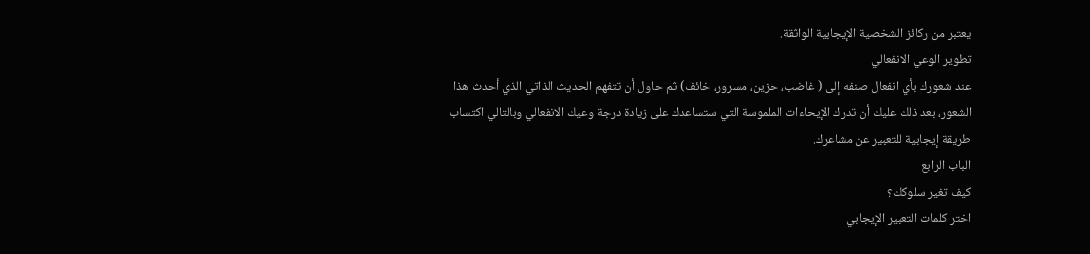يعتبر من ركائز الشخصية الإيجابية الواثقة.
تطوير الوعي الانفعالي
عند شعورك بأي انفعال صنفه إلى ( غاضب، حزين، مسرور، خائف) ثم حاول أن تتفهم الحديث الذاتي الذي أحدث هذا الشعور، بعد ذلك عليك أن تدرك الإيحاءات الملموسة التي ستساعدك على زيادة درجة وعيك الانفعالي وبالتالي اكتساب طريقة إيجابية للتعبير عن مشاعرك.
الباب الرابع
كيف تغير سلوكك؟
اختر كلمات التعبير الإيجابي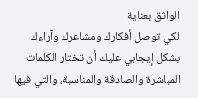الواثق بعناية
لكي توصل أفكارك ومشاعرك وآراءك بشكل إيجابي عليك أن تختار الكلمات المباشرة والصادقة والمناسبة، والتي فيها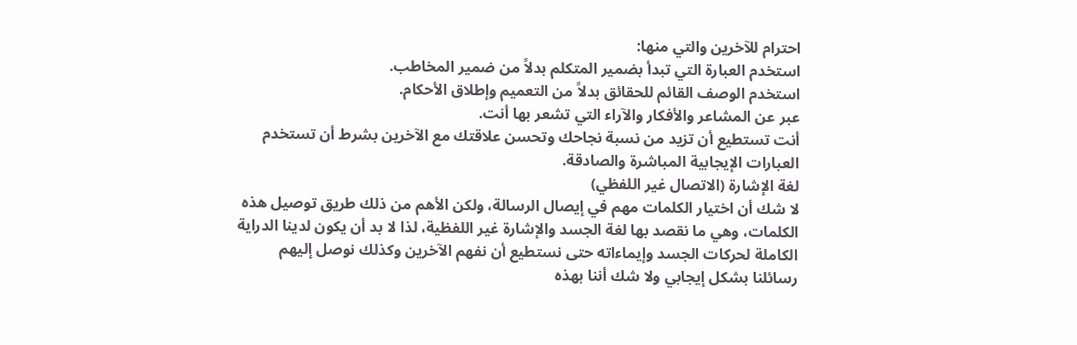احترام للآخرين والتي منها:
استخدم العبارة التي تبدأ بضمير المتكلم بدلاً من ضمير المخاطب.
استخدم الوصف القائم للحقائق بدلاً من التعميم وإطلاق الأحكام.
عبر عن المشاعر والأفكار والآراء التي تشعر بها أنت.
أنت تستطيع أن تزيد من نسبة نجاحك وتحسن علاقتك مع الآخرين بشرط أن تستخدم العبارات الإيجابية المباشرة والصادقة.
لغة الإشارة (الاتصال غير اللفظي)
لا شك أن اختيار الكلمات مهم في إيصال الرسالة، ولكن الأهم من ذلك طريق توصيل هذه الكلمات، وهي ما نقصد بها لغة الجسد والإشارة غير اللفظية، لذا لا بد أن يكون لدينا الدراية الكاملة لحركات الجسد وإيماءاته حتى نستطيع أن نفهم الآخرين وكذلك نوصل إليهم رسائلنا بشكل إيجابي ولا شك أننا بهذه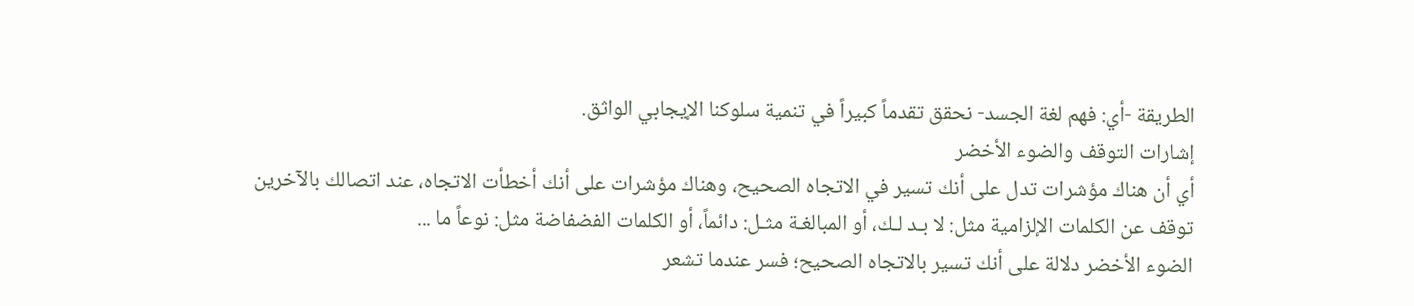الطريقة -أي: فهم لغة الجسد- نحقق تقدماً كبيراً في تنمية سلوكنا الإيجابي الواثق.
إشارات التوقف والضوء الأخضر
أي أن هناك مؤشرات تدل على أنك تسير في الاتجاه الصحيح، وهناك مؤشرات على أنك أخطأت الاتجاه، عند اتصالك بالآخرين توقف عن الكلمات الإلزامية مثل: لا بـد لـك، أو المبالغـة مثـل: دائماً، أو الكلمات الفضفاضة مثل: نوعاً ما ...
الضوء الأخضر دلالة على أنك تسير بالاتجاه الصحيح؛ فسر عندما تشعر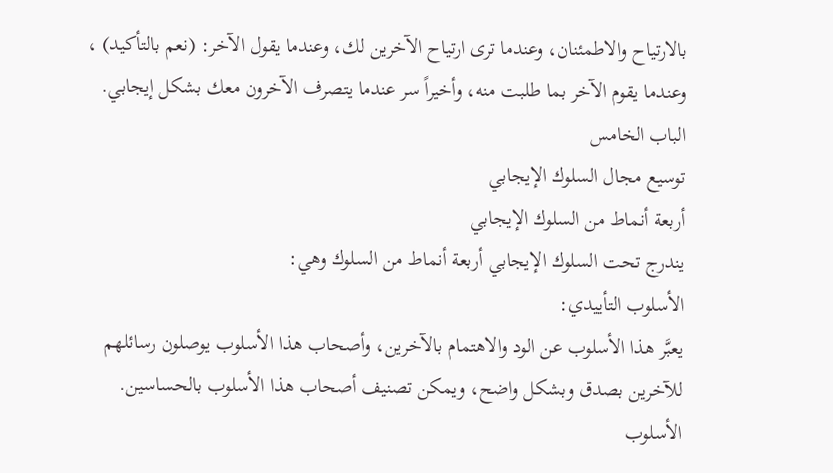بالارتياح والاطمئنان، وعندما ترى ارتياح الآخرين لك، وعندما يقول الآخر: (نعم بالتأكيد) ، وعندما يقوم الآخر بما طلبت منه، وأخيراً سر عندما يتصرف الآخرون معك بشكل إيجابي.
الباب الخامس
توسيع مجال السلوك الإيجابي
أربعة أنماط من السلوك الإيجابي
يندرج تحت السلوك الإيجابي أربعة أنماط من السلوك وهي:
الأسلوب التأييدي:
يعبَّر هذا الأسلوب عن الود والاهتمام بالآخرين، وأصحاب هذا الأسلوب يوصلون رسائلهم للآخرين بصدق وبشكل واضح، ويمكن تصنيف أصحاب هذا الأسلوب بالحساسين.
الأسلوب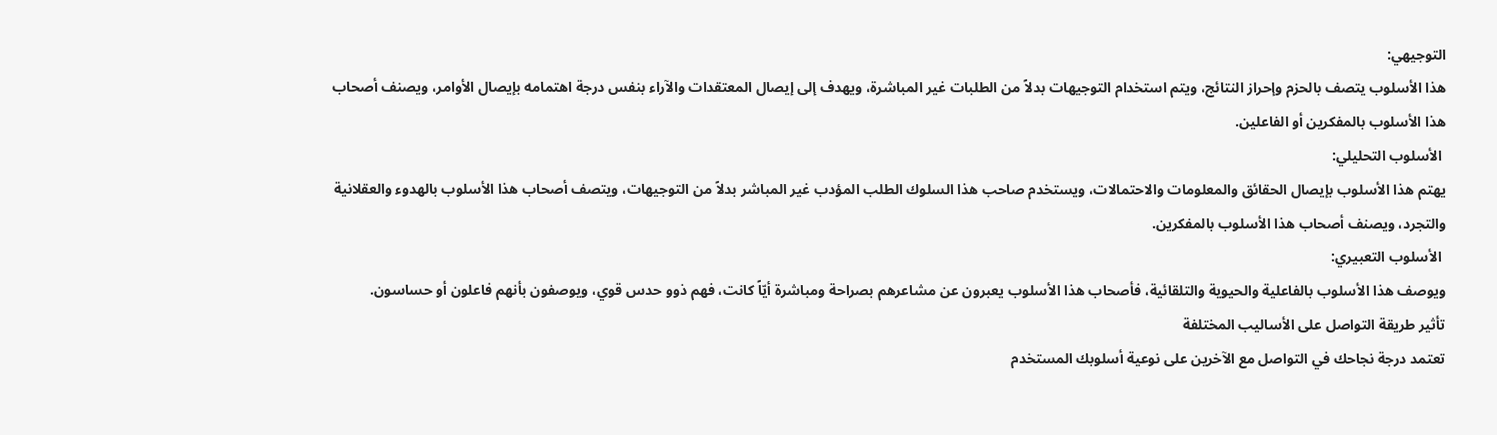التوجيهي:
هذا الأسلوب يتصف بالحزم وإحراز النتائج، ويتم استخدام التوجيهات بدلاً من الطلبات غير المباشرة، ويهدف إلى إيصال المعتقدات والآراء بنفس درجة اهتمامه بإيصال الأوامر، ويصنف أصحاب هذا الأسلوب بالمفكرين أو الفاعلين.
 الأسلوب التحليلي:
يهتم هذا الأسلوب بإيصال الحقائق والمعلومات والاحتمالات، ويستخدم صاحب هذا السلوك الطلب المؤدب غير المباشر بدلاً من التوجيهات، ويتصف أصحاب هذا الأسلوب بالهدوء والعقلانية والتجرد، ويصنف أصحاب هذا الأسلوب بالمفكرين.
 الأسلوب التعبيري:
ويوصف هذا الأسلوب بالفاعلية والحيوية والتلقائية، فأصحاب هذا الأسلوب يعبرون عن مشاعرهم بصراحة ومباشرة أيّاً كانت، فهم ذوو حدس قوي، ويوصفون بأنهم فاعلون أو حساسون.
تأثير طريقة التواصل على الأساليب المختلفة
تعتمد درجة نجاحك في التواصل مع الآخرين على نوعية أسلوبك المستخدم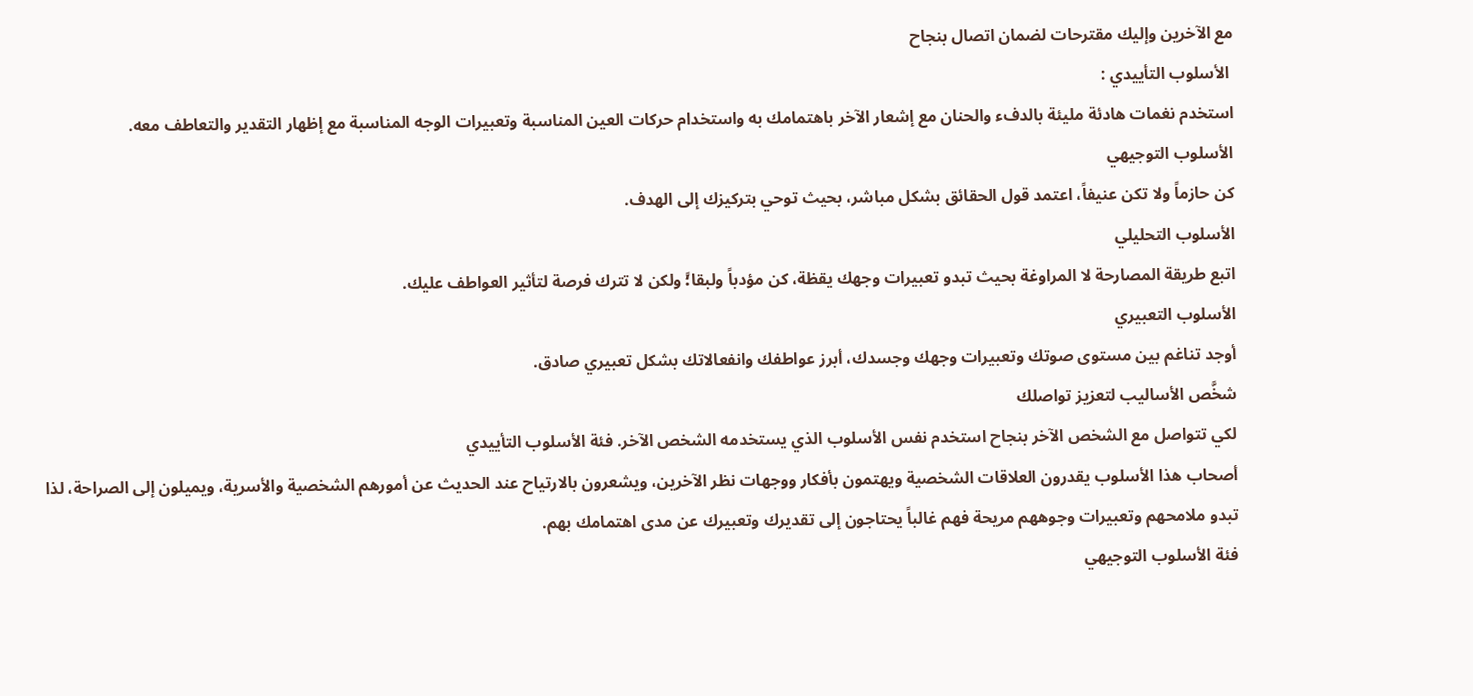مع الآخرين وإليك مقترحات لضمان اتصال بنجاح
 الأسلوب التأييدي :
استخدم نغمات هادئة مليئة بالدفء والحنان مع إشعار الآخر باهتمامك به واستخدام حركات العين المناسبة وتعبيرات الوجه المناسبة مع إظهار التقدير والتعاطف معه.
الأسلوب التوجيهي
كن حازماً ولا تكن عنيفاً، اعتمد قول الحقائق بشكل مباشر، بحيث توحي بتركيزك إلى الهدف.
الأسلوب التحليلي
اتبع طريقة المصارحة لا المراوغة بحيث تبدو تعبيرات وجهك يقظة، كن مؤدباً ولبقا؛ً ولكن لا تترك فرصة لتأثير العواطف عليك.
الأسلوب التعبيري
أوجد تناغم بين مستوى صوتك وتعبيرات وجهك وجسدك، أبرز عواطفك وانفعالاتك بشكل تعبيري صادق.
شخَّص الأساليب لتعزيز تواصلك
لكي تتواصل مع الشخص الآخر بنجاح استخدم نفس الأسلوب الذي يستخدمه الشخص الآخر. فئة الأسلوب التأييدي
أصحاب هذا الأسلوب يقدرون العلاقات الشخصية ويهتمون بأفكار ووجهات نظر الآخرين، ويشعرون بالارتياح عند الحديث عن أمورهم الشخصية والأسرية، ويميلون إلى الصراحة، لذا تبدو ملامحهم وتعبيرات وجوههم مريحة فهم غالباً يحتاجون إلى تقديرك وتعبيرك عن مدى اهتمامك بهم.
فئة الأسلوب التوجيهي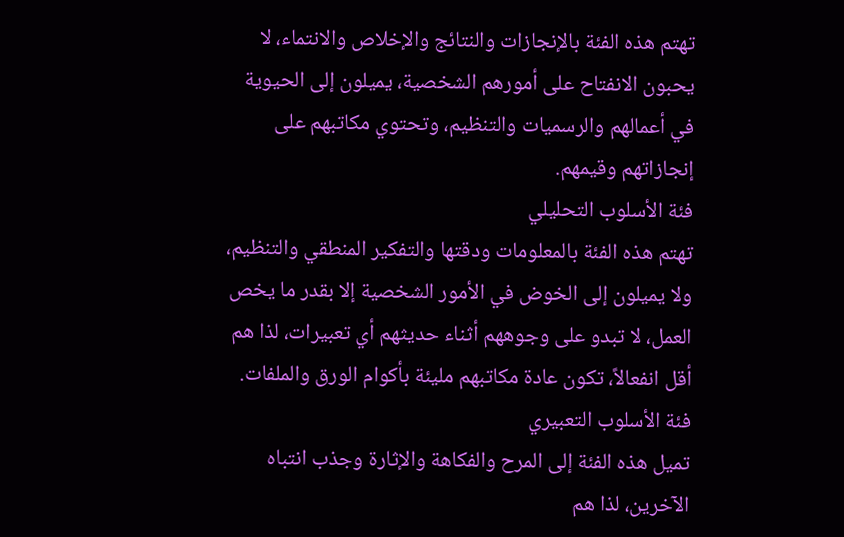تهتم هذه الفئة بالإنجازات والنتائج والإخلاص والانتماء، لا يحبون الانفتاح على أمورهم الشخصية، يميلون إلى الحيوية في أعمالهم والرسميات والتنظيم، وتحتوي مكاتبهم على إنجازاتهم وقيمهم.
فئة الأسلوب التحليلي
تهتم هذه الفئة بالمعلومات ودقتها والتفكير المنطقي والتنظيم، ولا يميلون إلى الخوض في الأمور الشخصية إلا بقدر ما يخص العمل، لا تبدو على وجوههم أثناء حديثهم أي تعبيرات، لذا هم أقل انفعالاً، تكون عادة مكاتبهم مليئة بأكوام الورق والملفات.
فئة الأسلوب التعبيري
تميل هذه الفئة إلى المرح والفكاهة والإثارة وجذب انتباه الآخرين، لذا هم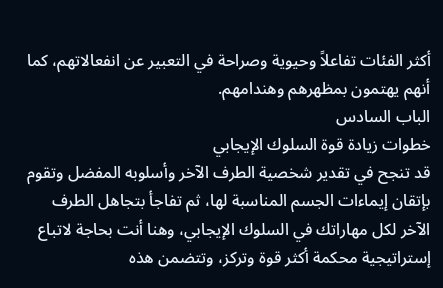أكثر الفئات تفاعلاً وحيوية وصراحة في التعبير عن انفعالاتهم، كما أنهم يهتمون بمظهرهم وهندامهم.
الباب السادس
خطوات زيادة قوة السلوك الإيجابي
قد تنجح في تقدير شخصية الطرف الآخر وأسلوبه المفضل وتقوم بإتقان إيماءات الجسم المناسبة لها، ثم تفاجأ بتجاهل الطرف الآخر لكل مهاراتك في السلوك الإيجابي، وهنا أنت بحاجة لاتباع إستراتيجية محكمة أكثر قوة وتركز، وتتضمن هذه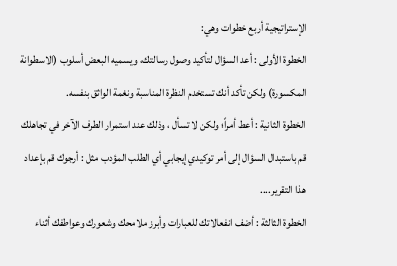الإستراتيجية أربع خطوات وهي:
الخطوة الأولى : أعد السؤال لتأكيد وصول رسالتك، ويسميه البعض أسلوب (الاسطوانة المكسورة) ولكن تأكد أنك تستخدم النظرة المناسبة ونغمة الواثق بنفسه.
الخطوة الثانية : أعط أمراً؛ ولكن لا تسأل ، وذلك عند استمرار الطرف الآخر في تجاهلك قم باستبدال السؤال إلى أمر توكيدي إيجابي أي الطلب المؤدب مثل : أرجوك قم بإعداد هذا التقرير....
الخطوة الثالثة : أضف انفعالاتك للعبارات وأبرز ملامحك وشعورك وعواطفك أثناء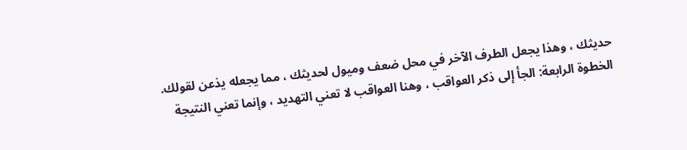حديثك ، وهذا يجعل الطرف الآخر في محل ضعف وميول لحديثك ، مما يجعله يذعن لقولك.
الخطوة الرابعة: الجأ إلى ذكر العواقب ، وهنا العواقب لا تعني التهديد ، وإنما تعني النتيجة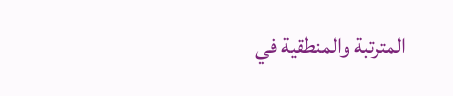المترتبة والمنطقية في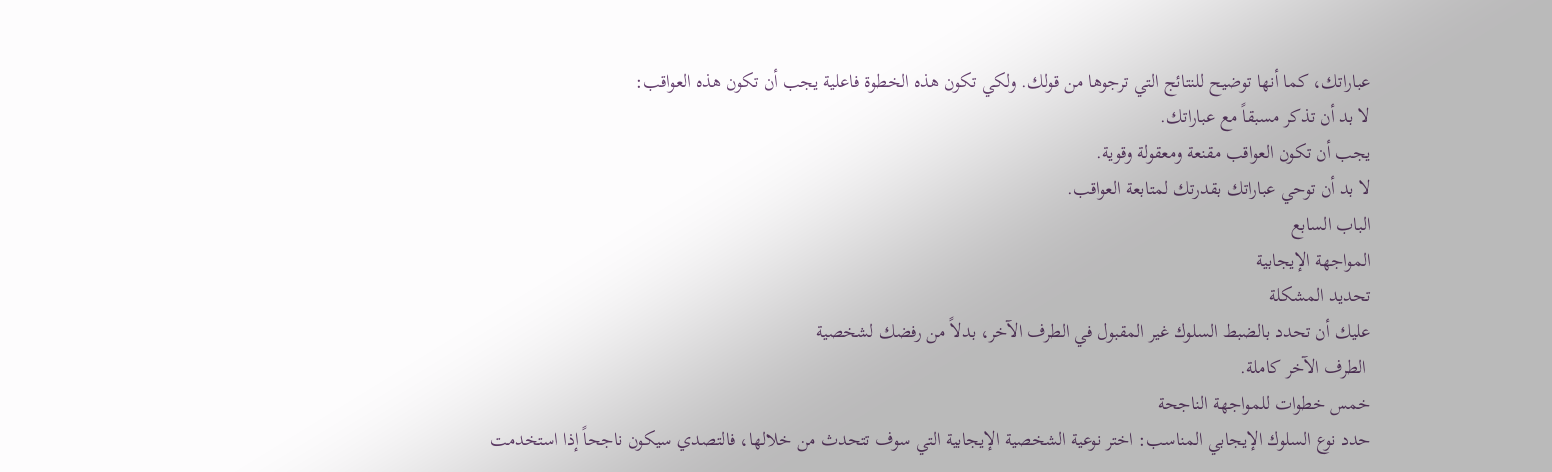عباراتك، كما أنها توضيح للنتائج التي ترجوها من قولك. ولكي تكون هذه الخطوة فاعلية يجب أن تكون هذه العواقب:
لا بد أن تذكر مسبقاً مع عباراتك.
يجب أن تكون العواقب مقنعة ومعقولة وقوية.
لا بد أن توحي عباراتك بقدرتك لمتابعة العواقب.
الباب السابع
المواجهة الإيجابية
تحديد المشكلة
عليك أن تحدد بالضبط السلوك غير المقبول في الطرف الآخر، بدلاً من رفضك لشخصية
 الطرف الآخر كاملة.
خمس خطوات للمواجهة الناجحة
حدد نوع السلوك الإيجابي المناسب: اختر نوعية الشخصية الإيجابية التي سوف تتحدث من خلالها، فالتصدي سيكون ناجحاً إذا استخدمت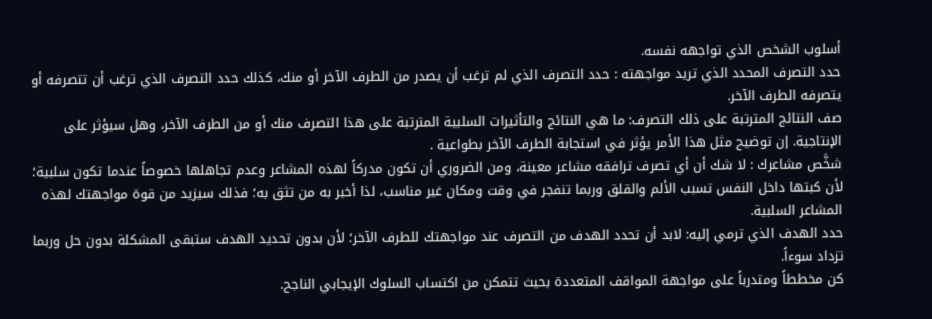أسلوب الشخص الذي تواجهه نفسه.
حدد التصرف المحدد الذي تريد مواجهته : حدد التصرف الذي لم ترغب أن يصدر من الطرف الآخر أو منك، كذلك حدد التصرف الذي ترغب أن تتصرفه أو يتصرفه الطرف الآخر.
صف النتائج المترتبة على ذلك التصرف: ما هي النتائج والتأثيرات السلبية المترتبة على هذا التصرف منك أو من الطرف الآخر، وهل سيؤثر على الإنتاجية. إن توضيح مثل هذا الأمر يؤثر في استجابة الطرف الآخر بطواعية .
شخَّص مشاعرك : لا شك أن أي تصرف ترافقه مشاعر معينة، ومن الضروري أن تكون مدركاً لهذه المشاعر وعدم تجاهلها خصوصاً عندما تكون سلبية؛ لأن كبتها داخل النفس تسبب الألم والقلق وربما تنفجر في وقت ومكان غير مناسب، لذا أخبر به من تثق به؛ فذلك سيزيد من قوة مواجهتك لهذه المشاعر السلبية.
حدد الهدف الذي ترمي إليه: لابد أن تحدد الهدف من التصرف عند مواجهتك للطرف الآخر؛ لأن بدون تحديد الهدف ستبقى المشكلة بدون حل وربما تزداد سوءاً.
كن مخططاً ومتدرباً على مواجهة المواقف المتعددة بحيث تتمكن من اكتساب السلوك الإيجابي الناجح.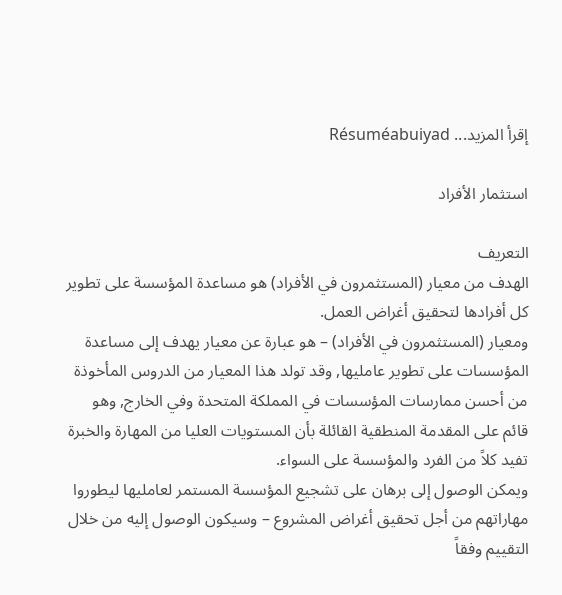إقرأ المزيد... Résuméabuiyad

استثمار الأفراد

التعريف
الهدف من معيار (المستثمرون في الأفراد) هو مساعدة المؤسسة على تطوير كل أفرادها لتحقيق أغراض العمل.
ومعيار (المستثمرون في الأفراد) – هو عبارة عن معيار يهدف إلى مساعدة المؤسسات على تطوير عامليها, وقد تولد هذا المعيار من الدروس المأخوذة من أحسن ممارسات المؤسسات في المملكة المتحدة وفي الخارج, وهو قائم على المقدمة المنطقية القائلة بأن المستويات العليا من المهارة والخبرة تفيد كلاً من الفرد والمؤسسة على السواء.
ويمكن الوصول إلى برهان على تشجيع المؤسسة المستمر لعامليها ليطوروا مهاراتهم من أجل تحقيق أغراض المشروع – وسيكون الوصول إليه من خلال التقييم وفقاً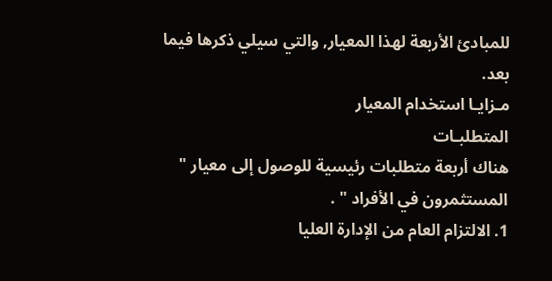للمبادئ الأربعة لهذا المعيار, والتي سيلي ذكرها فيما بعد.
مـزايـا استخدام المعيار
المتطلبـات
هناك أربعة متطلبات رئيسية للوصول إلى معيار " المستثمرون في الأفراد " .
1. الالتزام العام من الإدارة العليا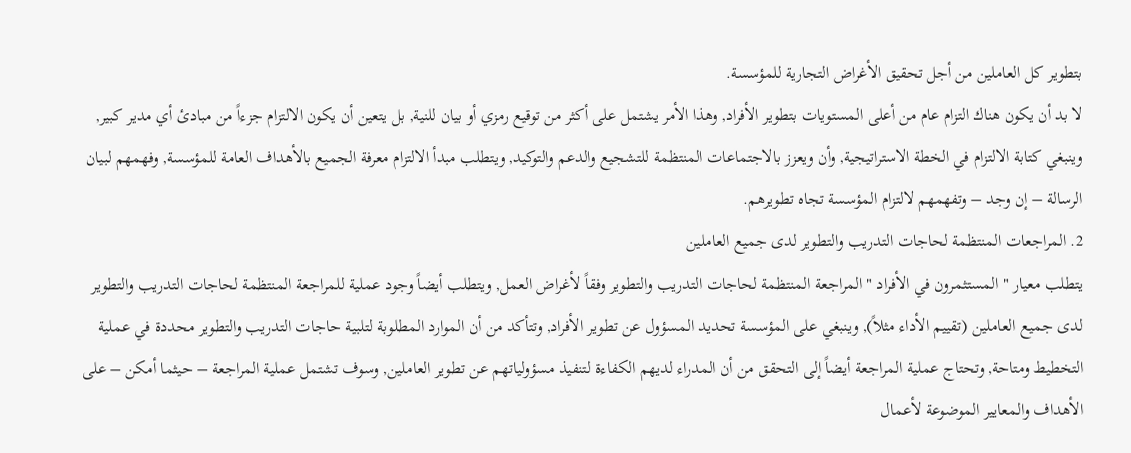بتطوير كل العاملين من أجل تحقيق الأغراض التجارية للمؤسسة.
لا بد أن يكون هناك التزام عام من أعلى المستويات بتطوير الأفراد, وهذا الأمر يشتمل على أكثر من توقيع رمزي أو بيان للنية, بل يتعين أن يكون الالتزام جزءاً من مبادئ أي مدير كبير, وينبغي كتابة الالتزام في الخطة الاستراتيجية, وأن ويعزز بالاجتماعات المنتظمة للتشجيع والدعم والتوكيد, ويتطلب مبدأ الالتزام معرفة الجميع بالأهداف العامة للمؤسسة, وفهمهم لبيان الرسالة – إن وجد – وتفهمهم لالتزام المؤسسة تجاه تطويرهم.
2. المراجعات المنتظمة لحاجات التدريب والتطوير لدى جميع العاملين
يتطلب معيار " المستثمرون في الأفراد " المراجعة المنتظمة لحاجات التدريب والتطوير وفقاً لأغراض العمل, ويتطلب أيضاً وجود عملية للمراجعة المنتظمة لحاجات التدريب والتطوير لدى جميع العاملين (تقييم الأداء مثلاً), وينبغي على المؤسسة تحديد المسؤول عن تطوير الأفراد, وتتأكد من أن الموارد المطلوبة لتلبية حاجات التدريب والتطوير محددة في عملية التخطيط ومتاحة, وتحتاج عملية المراجعة أيضاً إلى التحقق من أن المدراء لديهم الكفاءة لتنفيذ مسؤولياتهم عن تطوير العاملين, وسوف تشتمل عملية المراجعة – حيثما أمكن – على الأهداف والمعايير الموضوعة لأعمال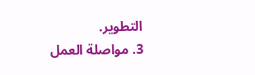التطوير.
3. مواصلة العمل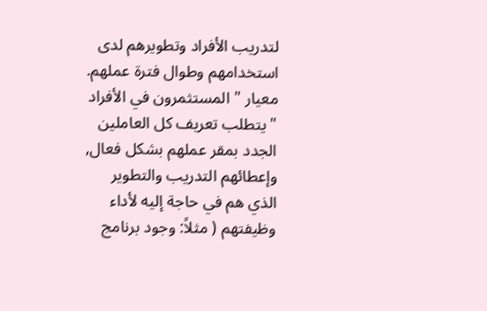لتدريب الأفراد وتطويرهم لدى استخدامهم وطوال فترة عملهم.
معيار " المستثمرون في الأفراد " يتطلب تعريف كل العاملين الجدد بمقر عملهم بشكل فعال, وإعطائهم التدريب والتطوير الذي هم في حاجة إليه لأداء وظيفتهم ( مثلاً: وجود برنامج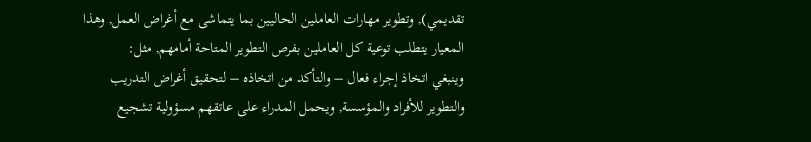تقديمي), وتطوير مهارات العاملين الحاليين بما يتماشى مع أغراض العمل, وهذا المعيار يتطلب توعية كل العاملين بفرص التطوير المتاحة أمامهم, مثل:
وينبغي اتخاذ إجراء فعال – والتأكد من اتخاذه – لتحقيق أغراض التدريب والتطوير للأفراد والمؤسسة, ويحمل المدراء على عاتقهم مسؤولية تشجيع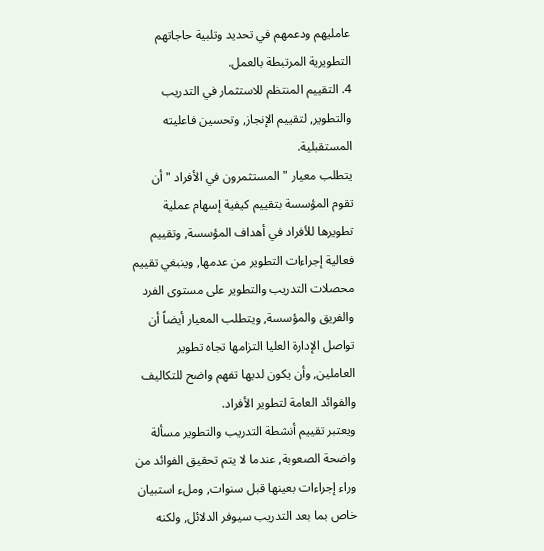عامليهم ودعمهم في تحديد وتلبية حاجاتهم التطويرية المرتبطة بالعمل.
4. التقييم المنتظم للاستثمار في التدريب والتطوير, لتقييم الإنجاز, وتحسين فاعليته المستقبلية.
يتطلب معيار " المستثمرون في الأفراد " أن تقوم المؤسسة بتقييم كيفية إسهام عملية تطويرها للأفراد في أهداف المؤسسة, وتقييم فعالية إجراءات التطوير من عدمها, وينبغي تقييم محصلات التدريب والتطوير على مستوى الفرد والفريق والمؤسسة, ويتطلب المعيار أيضاً أن تواصل الإدارة العليا التزامها تجاه تطوير العاملين, وأن يكون لديها تفهم واضح للتكاليف والفوائد العامة لتطوير الأفراد.
ويعتبر تقييم أنشطة التدريب والتطوير مسألة واضحة الصعوبة, عندما لا يتم تحقيق الفوائد من وراء إجراءات بعينها قبل سنوات, وملء استبيان خاص بما بعد التدريب سيوفر الدلائل, ولكنه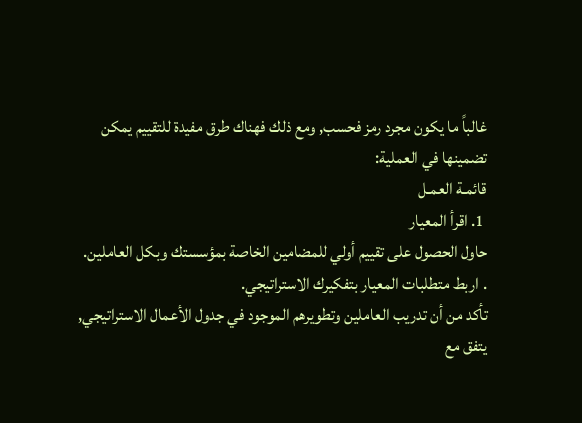غالباً ما يكون مجرد رمز فحسب, ومع ذلك فهناك طرق مفيدة للتقييم يمكن تضمينها في العملية:
قائمـة العمـل
 1. اقرأ المعيار
حاول الحصول على تقييم أولي للمضامين الخاصة بمؤسستك وبكل العاملين.
. اربط متطلبات المعيار بتفكيرك الاستراتيجي.
تأكد من أن تدريب العاملين وتطويرهم الموجود في جدول الأعمال الاستراتيجي, يتفق مع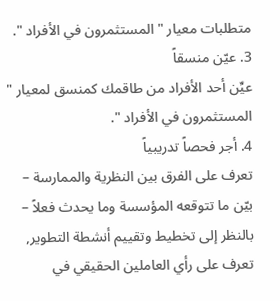متطلبات معيار " المستثمرون في الأفراد ". 3. عيّن منسقاً
عيِّن أحد الأفراد من طاقمك كمنسق لمعيار " المستثمرون في الأفراد ".
4. أجر فحصاً تدريبياً
تعرف على الفرق بين النظرية والممارسة – بيّن ما تتوقعه المؤسسة وما يحدث فعلاً – بالنظر إلى تخطيط وتقييم أنشطة التطوير, تعرف على رأي العاملين الحقيقي في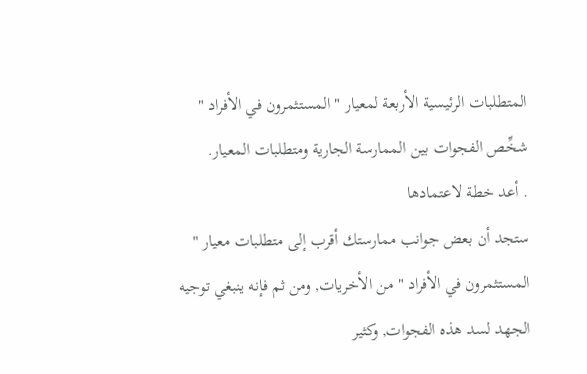المتطلبات الرئيسية الأربعة لمعيار " المستثمرون في الأفراد " شخِّص الفجوات بين الممارسة الجارية ومتطلبات المعيار.
. أعد خطة لاعتمادها
ستجد أن بعض جوانب ممارستك أقرب إلى متطلبات معيار " المستثمرون في الأفراد " من الأخريات, ومن ثم فإنه ينبغي توجيه الجهد لسد هذه الفجوات, وكثير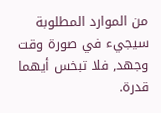من الموارد المطلوبة سيجيء في صورة وقت وجهد, فلا تبخس أيهما قدرة.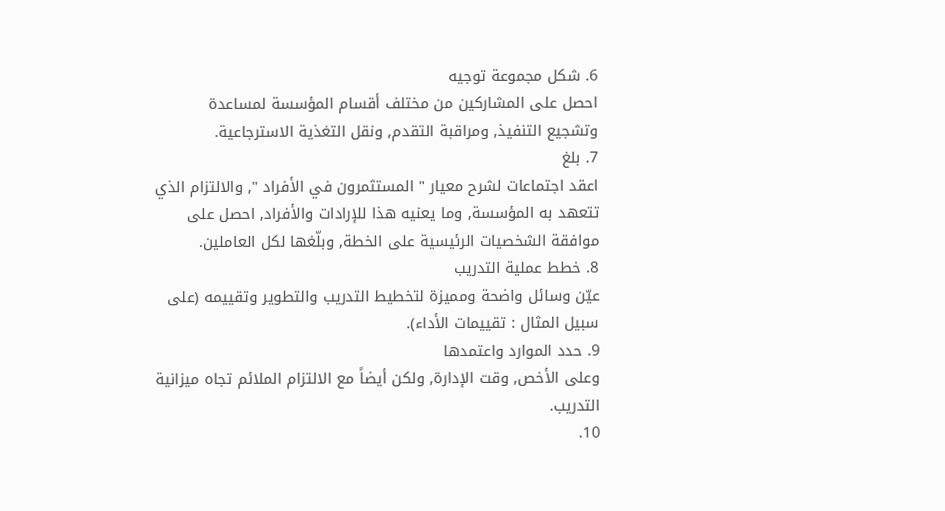6. شكل مجموعة توجيه
احصل على المشاركين من مختلف أقسام المؤسسة لمساعدة وتشجيع التنفيذ, ومراقبة التقدم, ونقل التغذية الاسترجاعية.
7. بلغ
اعقد اجتماعات لشرح معيار " المستثمرون في الأفراد ", والالتزام الذي تتعهد به المؤسسة, وما يعنيه هذا للإرادات والأفراد, احصل على موافقة الشخصيات الرئيسية على الخطة, وبلّغها لكل العاملين.
8. خطط عملية التدريب
عيّن وسائل واضحة ومميزة لتخطيط التدريب والتطوير وتقييمه (على سبيل المثال : تقييمات الأداء).
9. حدد الموارد واعتمدها
وعلى الأخص, وقت الإدارة, ولكن أيضاً مع الالتزام الملائم تجاه ميزانية التدريب.
10.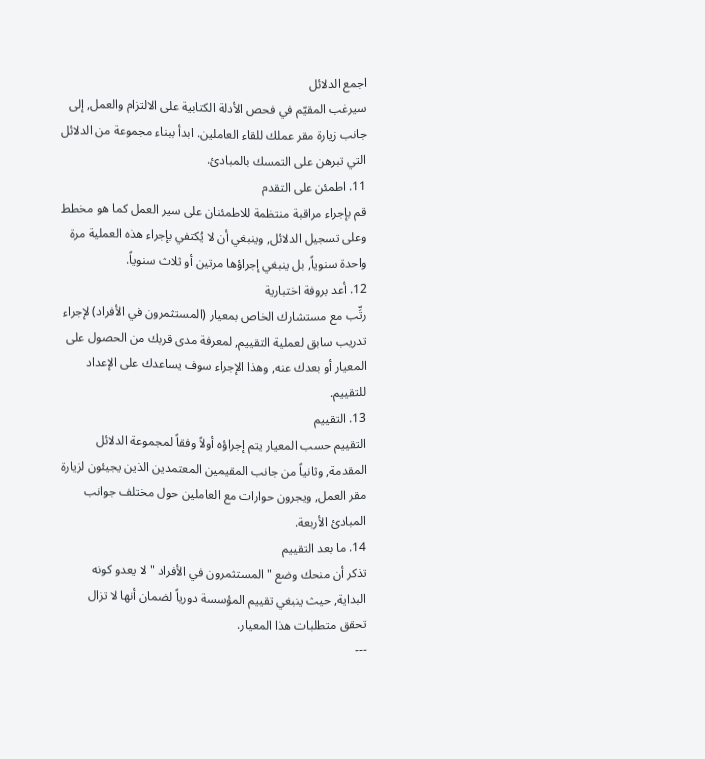اجمع الدلائل
سيرغب المقيّم في فحص الأدلة الكتابية على الالتزام والعمل, إلى جانب زيارة مقر عملك للقاء العاملين. ابدأ ببناء مجموعة من الدلائل التي تبرهن على التمسك بالمبادئ.
11. اطمئن على التقدم
قم بإجراء مراقبة منتظمة للاطمئنان على سير العمل كما هو مخطط وعلى تسجيل الدلائل, وينبغي أن لا يُكتفي بإجراء هذه العملية مرة واحدة سنوياً, بل ينبغي إجراؤها مرتين أو ثلاث سنوياً.
12. أعد بروفة اختبارية
رتِّب مع مستشارك الخاص بمعيار (المستثمرون في الأفراد) لإجراء تدريب سابق لعملية التقييم, لمعرفة مدى قربك من الحصول على المعيار أو بعدك عنه, وهذا الإجراء سوف يساعدك على الإعداد للتقييم.
13. التقييم
التقييم حسب المعيار يتم إجراؤه أولاً وفقاً لمجموعة الدلائل المقدمة, وثانياً من جانب المقيمين المعتمدين الذين يجيئون لزيارة مقر العمل, ويجرون حوارات مع العاملين حول مختلف جوانب المبادئ الأربعة.
14. ما بعد التقييم
تذكر أن منحك وضع " المستثمرون في الأفراد " لا يعدو كونه البداية, حيث ينبغي تقييم المؤسسة دورياً لضمان أنها لا تزال تحقق متطلبات هذا المعيار.
---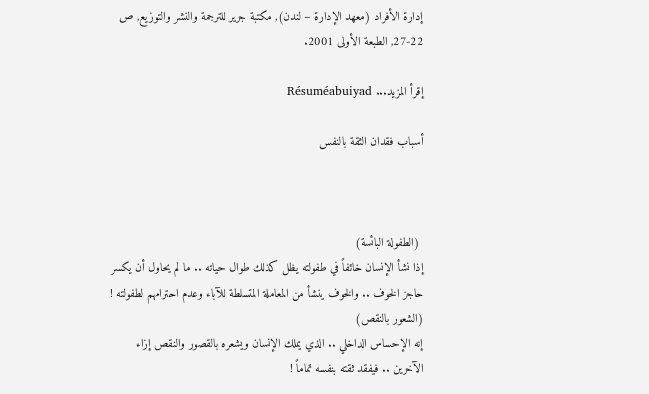إدارة الأفراد (معهد الإدارة – لندن), مكتبة جرير للترجمة والنشر والتوزيع, ص 22-27, الطبعة الأولى 2001.

إقرأ المزيد... Résuméabuiyad

أسباب فقدان الثقة بالنفس



 (الطفولة البائسة)
إذا نشأ الإنسان خائفاً في طفولته يظل كذلك طوال حياته .. ما لم يحاول أن يكسر حاجز الخوف .. والخوف ينشأ من المعاملة المتسلطة للآباء وعدم احترامهم لطفولته !
(الشعور بالنقص)
إنه الإحساس الداخلي .. الذي يملك الإنسان ويشعره بالقصور والنقص إزاء الآخرين .. فيفقد ثقته بنفسه تماماً !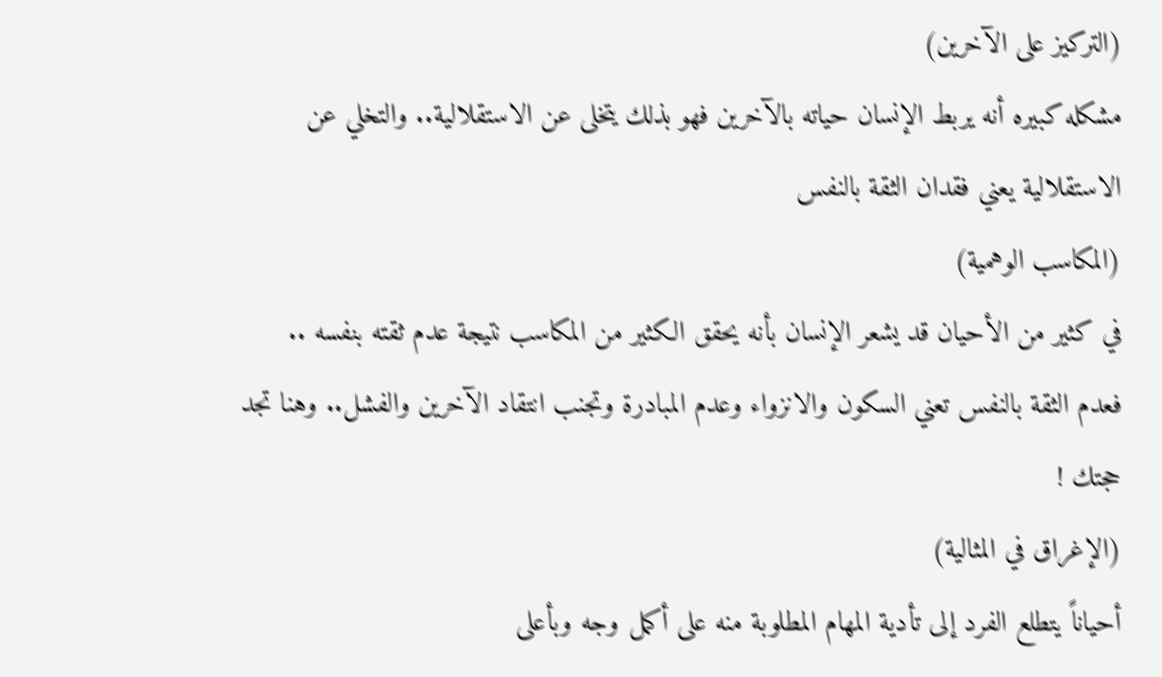(التركيز على الآخرين)
مشكله كبيره أنه يربط الإنسان حياته بالآخرين فهو بذلك يتخلى عن الاستقلالية.. والتخلي عن الاستقلالية يعني فقدان الثقة بالنفس
(المكاسب الوهمية)
في كثير من الأحيان قد يشعر الإنسان بأنه يحقق الكثير من المكاسب نتيجة عدم ثقته بنفسه ..
فعدم الثقة بالنفس تعني السكون والانزواء وعدم المبادرة وتجنب انتقاد الآخرين والفشل.. وهنا تجد حجتك !
(الإغراق في المثالية)
أحياناً يتطلع الفرد إلى تأدية المهام المطلوبة منه على أكمل وجه وبأعلى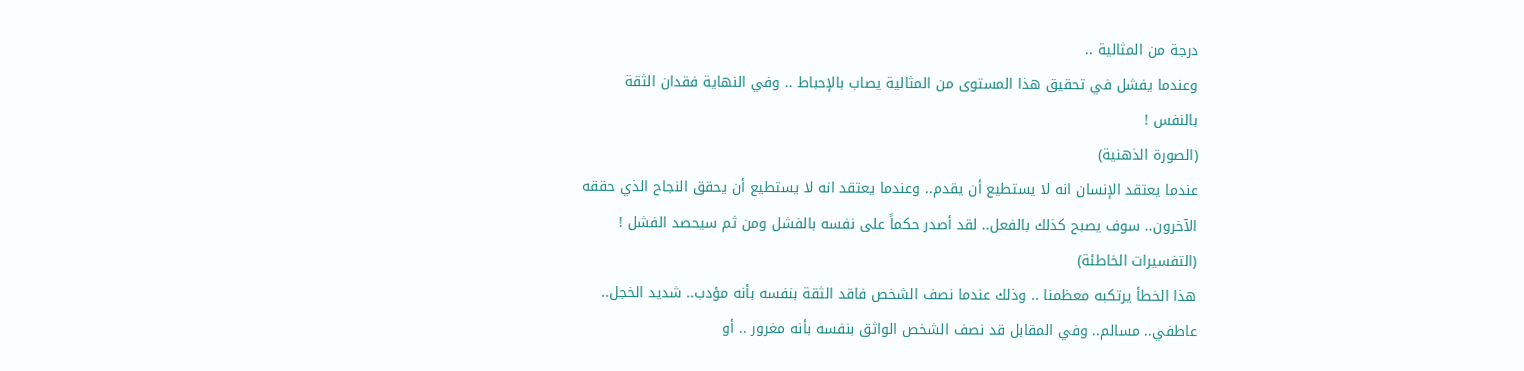درجة من المثالية ..
وعندما يفشل في تحقيق هذا المستوى من المثالية يصاب بالإحباط .. وفي النهاية فقدان الثقة بالنفس !
(الصورة الذهنية)
عندما يعتقد الإنسان انه لا يستطيع أن يقدم.. وعندما يعتقد انه لا يستطيع أن يحقق النجاح الذي حققه الآخرون.. سوف يصبح كذلك بالفعل.. لقد أصدر حكماً على نفسه بالفشل ومن ثم سيحصد الفشل !
(التفسيرات الخاطئة)
هذا الخطأ يرتكبه معظمنا .. وذلك عندما نصف الشخص فاقد الثقة بنفسه بأنه مؤدب.. شديد الخجل.. عاطفي.. مسالم.. وفي المقابل قد نصف الشخص الواثق بنفسه بأنه مغرور .. أو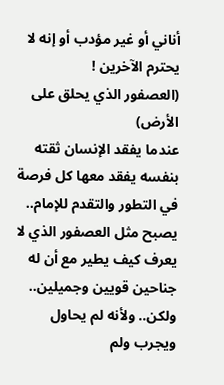أناني أو غير مؤدب أو إنه لا يحترم الآخرين !
(العصفور الذي يحلق على الأرض)
عندما يفقد الإنسان ثقته بنفسه يفقد معها كل فرصة في التطور والتقدم للإمام.. يصبح مثل العصفور الذي لا يعرف كيف يطير مع أن له جناحين قويين وجميلين.. ولكن.. ولأنه لم يحاول ويجرب ولم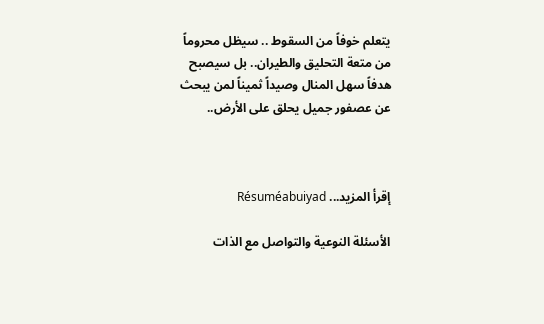يتعلم خوفاً من السقوط .. سيظل محروماً من متعة التحليق والطيران.. بل سيصبح هدفاً سهل المنال وصيداً ثميناً لمن يبحث عن عصفور جميل يحلق على الأرض..



إقرأ المزيد... Résuméabuiyad

الأسئلة النوعية والتواصل مع الذات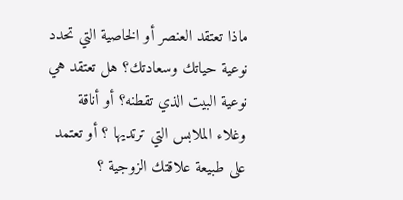ماذا تعتقد العنصر أو الخاصية التي تحدد نوعية حياتك وسعادتك؟ هل تعتقد هي نوعية البيت الذي تقطنه؟ أو أناقة وغلاء الملابس التي ترتديها ؟ أو تعتمد على طبيعة علاقتك الزوجية ؟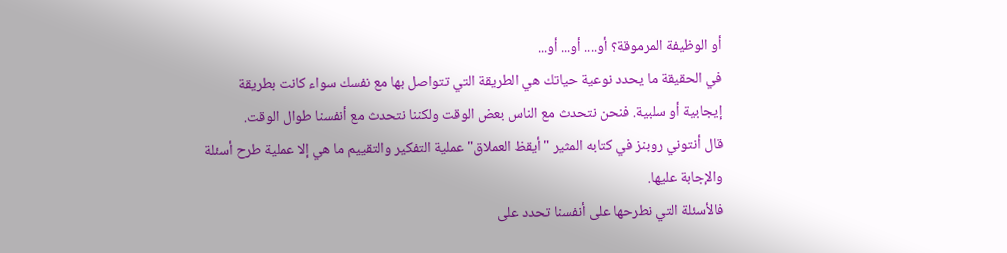أو الوظيفة المرموقة؟ أو.... أو... أو...
في الحقيقة ما يحدد نوعية حياتك هي الطريقة التي تتواصل بها مع نفسك سواء كانت بطريقة إيجابية أو سلبية. فنحن نتحدث مع الناس بعض الوقت ولكننا نتحدث مع أنفسنا طوال الوقت.
قال أنتوني روبنز في كتابه المثير "أيقظ العملاق" عملية التفكير والتقييم ما هي إلا عملية طرح أسئلة والإجابة عليها.
فالأسئلة التي نطرحها على أنفسنا تحدد على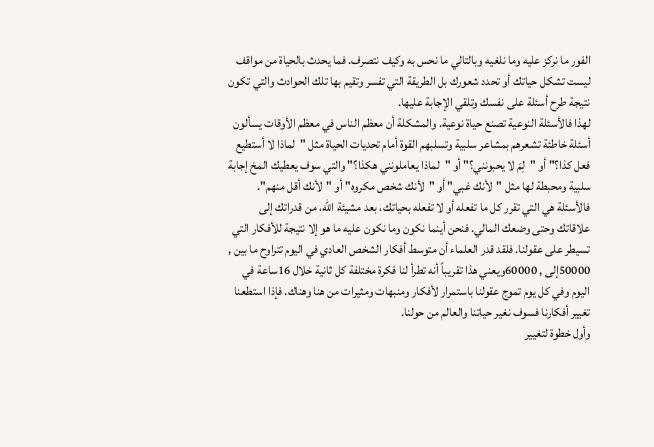الفور ما نركز عليه وما نلغيه وبالتالي ما نحس به وكيف نتصرف. فما يحدث بالحياة من مواقف ليست تشكل حياتك أو تحدد شعورك بل الطريقة التي تفسر وتقيم بها تلك الحوادث والتي تكون نتيجة طرح أسئلة على نفسك وتلقي الإجابة عليها.
لهذا فالأسئلة النوعية تصنع حياة نوعية. والمشكلة أن معظم الناس في معظم الأوقات يسألون أسئلة خاطئة تشعرهم بمشاعر سلبية وتسلبهم القوة أمام تحديات الحياة مثل "لماذا لا أستطيع فعل كذا؟" أو "لِمَ لا يحبونني؟" أو "لماذا يعاملونني هكذا؟" والتي سوف يعطيك المخ إجابة سلبية ومحبطة لها مثل "لأنك غبي" أو "لأنك شخص مكروه" أو "لأنك أقل منهم".
فالأسئلة هي التي تقرر كل ما تفعله أو لا تفعله بحياتك، بعد مشيئة الله، من قدراتك إلى علاقاتك وحتى وضعك المالي. فنحن أينما نكون وما نكون عليه ما هو إلا نتيجة للأفكار التي تسيطر على عقولنا. فلقد قدر العلماء أن متوسط أفكار الشخص العادي في اليوم تتراوح ما بين , 50000إلى , 60000ويعني هذا تقريباً أنه تطرأ لنا فكرة مختلفة كل ثانية خلال 16ساعة في اليوم وفي كل يوم تموج عقولنا باستمرار لأفكار ومنبهات ومثيرات من هنا وهناك. فإذا استطعنا تغيير أفكارنا فسوف نغير حياتنا والعالم من حولنا.
وأول خطوة لتغيير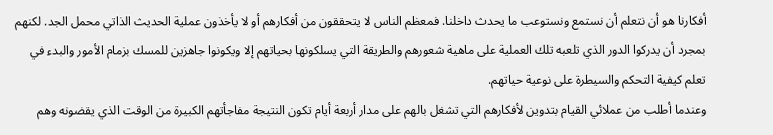أفكارنا هو أن نتعلم أن نستمع ونستوعب ما يحدث داخلنا. فمعظم الناس لا يتحققون من أفكارهم أو لا يأخذون عملية الحديث الذاتي محمل الجد. لكنهم بمجرد أن يدركوا الدور الذي تلعبه تلك العملية على ماهية شعورهم والطريقة التي يسلكونها بحياتهم إلا ويكونوا جاهزين للمسك بزمام الأمور والبدء في تعلم كيفية التحكم والسيطرة على نوعية حياتهم.
وعندما أطلب من عملائي القيام بتدوين لأفكارهم التي تشغل بالهم على مدار أربعة أيام تكون النتيجة مفاجأتهم الكبيرة من الوقت الذي يقضونه وهم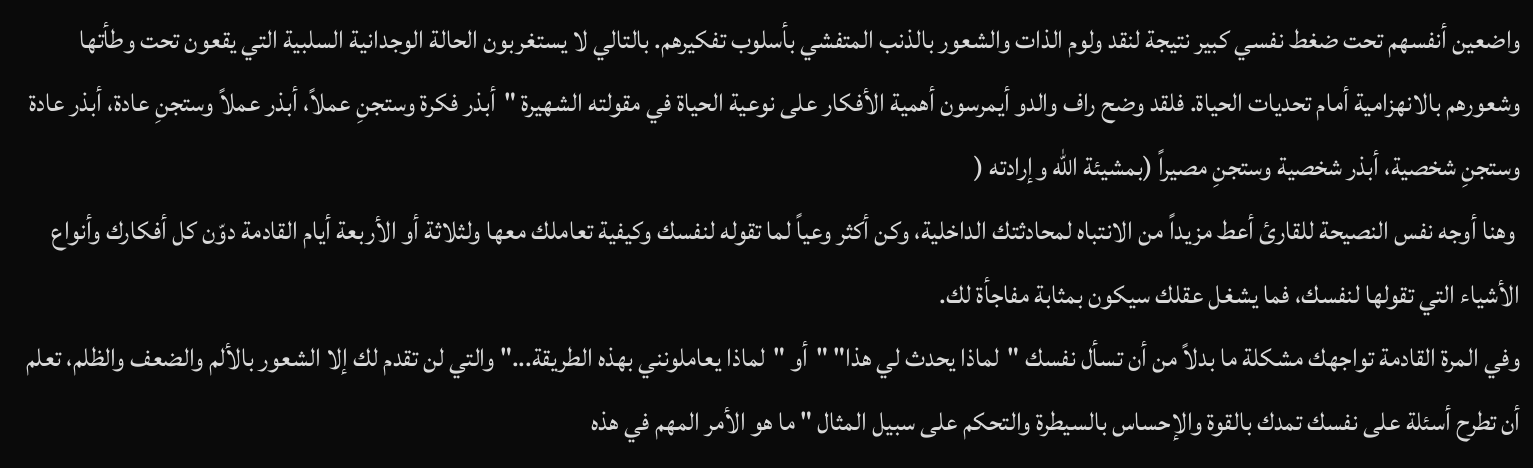واضعين أنفسهم تحت ضغط نفسي كبير نتيجة لنقد ولوم الذات والشعور بالذنب المتفشي بأسلوب تفكيرهم. بالتالي لا يستغربون الحالة الوجدانية السلبية التي يقعون تحت وطأتها وشعورهم بالانهزامية أمام تحديات الحياة. فلقد وضح راف والدو أيمرسون أهمية الأفكار على نوعية الحياة في مقولته الشهيرة "أبذر فكرة وستجنِ عملاً، أبذر عملاً وستجنِ عادة، أبذر عادة وستجنِ شخصية، أبذر شخصية وستجنِ مصيراً (بمشيئة الله وإرادته (
 وهنا أوجه نفس النصيحة للقارئ أعط مزيداً من الانتباه لمحادثتك الداخلية، وكن أكثر وعياً لما تقوله لنفسك وكيفية تعاملك معها ولثلاثة أو الأربعة أيام القادمة دوّن كل أفكارك وأنواع الأشياء التي تقولها لنفسك، فما يشغل عقلك سيكون بمثابة مفاجأة لك.
وفي المرة القادمة تواجهك مشكلة ما بدلاً من أن تسأل نفسك "لماذا يحدث لي هذا" "أو "لماذا يعاملونني بهذه الطريقة..." والتي لن تقدم لك إلا الشعور بالألم والضعف والظلم، تعلم أن تطرح أسئلة على نفسك تمدك بالقوة والإحساس بالسيطرة والتحكم على سبيل المثال " ما هو الأمر المهم في هذه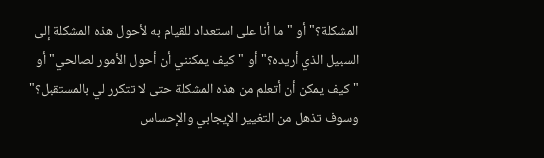المشكلة؟" أو "ما أنا على استعداد للقيام به لأحول هذه المشكلة إلى السبيل الذي أريده؟" أو "كيف يمكنني أن أحول الأمور لصالحي" أو "كيف يمكن أن أتعلم من هذه المشكلة حتى لا تتكرر لي بالمستقبل؟" وسوف تذهل من التغيير الإيجابي والإحساس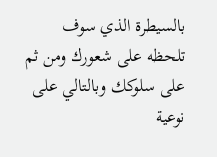بالسيطرة الذي سوف تلحظه على شعورك ومن ثم على سلوكك وبالتالي على نوعية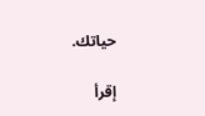حياتك.

إقرأ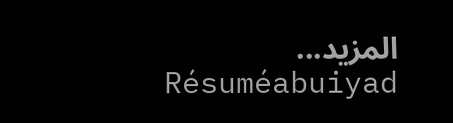المزيد... Résuméabuiyad